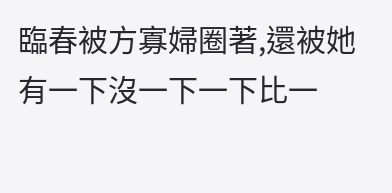臨春被方寡婦圈著,還被她有一下沒一下一下比一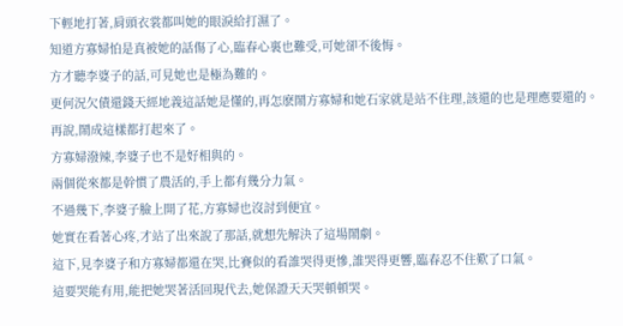下輕地打著,肩頭衣裳都叫她的眼淚給打濕了。
知道方寡婦怕是真被她的話傷了心,臨春心裏也難受,可她卻不後悔。
方才聽李婆子的話,可見她也是極為難的。
更何況欠債還錢天經地義這話她是懂的,再怎麽鬧方寡婦和她石家就是站不住理,該還的也是理應要還的。
再說,鬧成這樣都打起來了。
方寡婦潑辣,李婆子也不是好相與的。
兩個從來都是幹慣了農活的,手上都有幾分力氣。
不過幾下,李婆子臉上開了花,方寡婦也沒討到便宜。
她實在看著心疼,才站了出來說了那話,就想先解決了這場鬧劇。
這下,見李婆子和方寡婦都還在哭,比賽似的看誰哭得更慘,誰哭得更響,臨春忍不住歎了口氣。
這要哭能有用,能把她哭著活回現代去,她保證天天哭頓頓哭。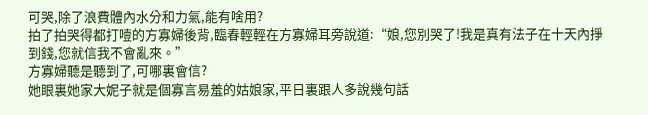可哭,除了浪費體內水分和力氣,能有啥用?
拍了拍哭得都打噎的方寡婦後背,臨春輕輕在方寡婦耳旁說道:“娘,您別哭了!我是真有法子在十天內掙到錢,您就信我不會亂來。”
方寡婦聽是聽到了,可哪裏會信?
她眼裏她家大妮子就是個寡言易羞的姑娘家,平日裏跟人多說幾句話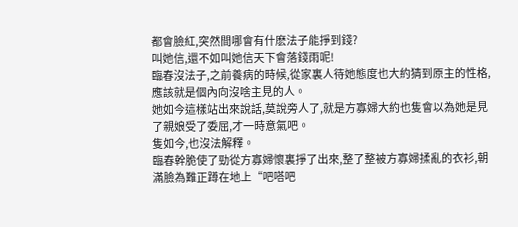都會臉紅,突然間哪會有什麽法子能掙到錢?
叫她信,還不如叫她信天下會落錢雨呢!
臨春沒法子,之前養病的時候,從家裏人待她態度也大約猜到原主的性格,應該就是個內向沒啥主見的人。
她如今這樣站出來說話,莫說旁人了,就是方寡婦大約也隻會以為她是見了親娘受了委屈,才一時意氣吧。
隻如今,也沒法解釋。
臨春幹脆使了勁從方寡婦懷裏掙了出來,整了整被方寡婦揉亂的衣衫,朝滿臉為難正蹲在地上“吧嗒吧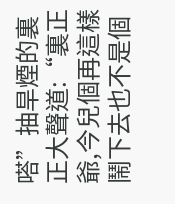嗒”抽旱煙的裏正大聲道:“裏正爺,今兒個再這樣鬧下去也不是個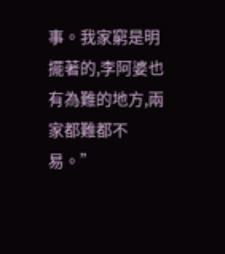事。我家窮是明擺著的,李阿婆也有為難的地方,兩家都難都不易。”